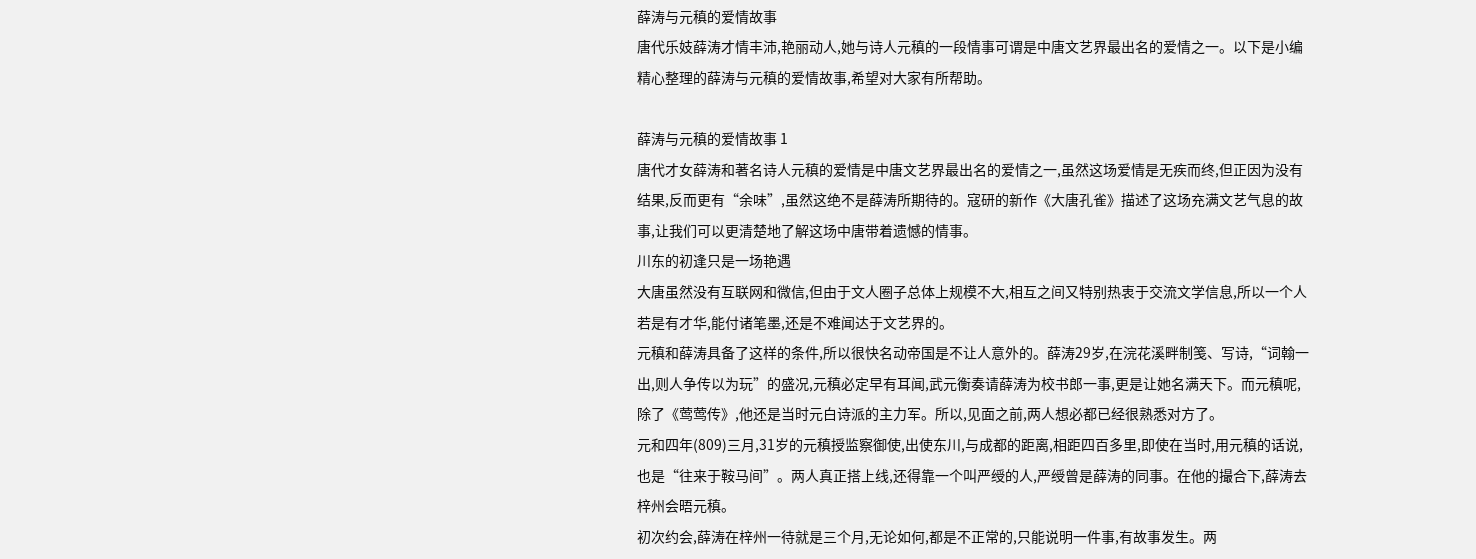薛涛与元稹的爱情故事
唐代乐妓薛涛才情丰沛,艳丽动人,她与诗人元稹的一段情事可谓是中唐文艺界最出名的爱情之一。以下是小编精心整理的薛涛与元稹的爱情故事,希望对大家有所帮助。

薛涛与元稹的爱情故事 1
唐代才女薛涛和著名诗人元稹的爱情是中唐文艺界最出名的爱情之一,虽然这场爱情是无疾而终,但正因为没有结果,反而更有“余味”,虽然这绝不是薛涛所期待的。寇研的新作《大唐孔雀》描述了这场充满文艺气息的故事,让我们可以更清楚地了解这场中唐带着遗憾的情事。
川东的初逢只是一场艳遇
大唐虽然没有互联网和微信,但由于文人圈子总体上规模不大,相互之间又特别热衷于交流文学信息,所以一个人若是有才华,能付诸笔墨,还是不难闻达于文艺界的。
元稹和薛涛具备了这样的条件,所以很快名动帝国是不让人意外的。薛涛29岁,在浣花溪畔制笺、写诗,“词翰一出,则人争传以为玩”的盛况,元稹必定早有耳闻,武元衡奏请薛涛为校书郎一事,更是让她名满天下。而元稹呢,除了《莺莺传》,他还是当时元白诗派的主力军。所以,见面之前,两人想必都已经很熟悉对方了。
元和四年(809)三月,31岁的元稹授监察御使,出使东川,与成都的距离,相距四百多里,即使在当时,用元稹的话说,也是“往来于鞍马间”。两人真正搭上线,还得靠一个叫严绶的人,严绶曾是薛涛的同事。在他的撮合下,薛涛去梓州会晤元稹。
初次约会,薛涛在梓州一待就是三个月,无论如何,都是不正常的,只能说明一件事,有故事发生。两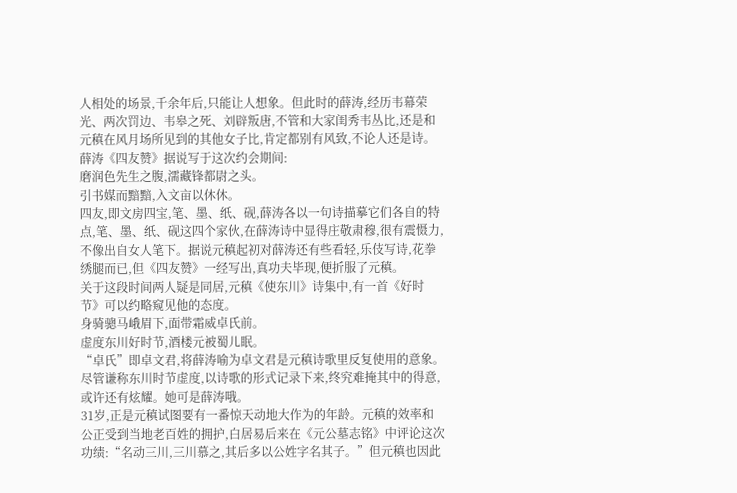人相处的场景,千余年后,只能让人想象。但此时的薛涛,经历韦幕荣光、两次罚边、韦皋之死、刘辟叛唐,不管和大家闺秀韦丛比,还是和元稹在风月场所见到的其他女子比,肯定都别有风致,不论人还是诗。薛涛《四友赞》据说写于这次约会期间:
磨润色先生之腹,濡藏锋都尉之头。
引书媒而黯黯,入文亩以休休。
四友,即文房四宝,笔、墨、纸、砚,薛涛各以一句诗描摹它们各自的特点,笔、墨、纸、砚这四个家伙,在薛涛诗中显得庄敬肃穆,很有震慑力,不像出自女人笔下。据说元稹起初对薛涛还有些看轻,乐伎写诗,花拳绣腿而已,但《四友赞》一经写出,真功夫毕现,便折服了元稹。
关于这段时间两人疑是同居,元稹《使东川》诗集中,有一首《好时节》可以约略窥见他的态度。
身骑骢马峨眉下,面带霜威卓氏前。
虚度东川好时节,酒楼元被蜀儿眠。
“卓氏”即卓文君,将薛涛喻为卓文君是元稹诗歌里反复使用的意象。尽管谦称东川时节虚度,以诗歌的形式记录下来,终究难掩其中的得意,或许还有炫耀。她可是薛涛哦。
31岁,正是元稹试图要有一番惊天动地大作为的年龄。元稹的效率和公正受到当地老百姓的拥护,白居易后来在《元公墓志铭》中评论这次功绩:“名动三川,三川慕之,其后多以公姓字名其子。”但元稹也因此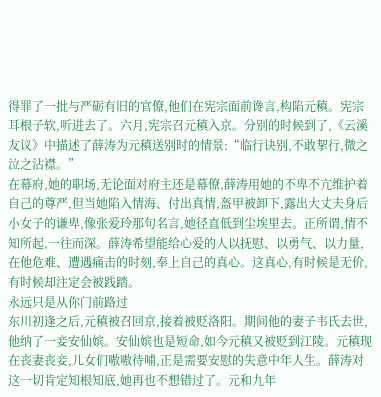得罪了一批与严砺有旧的官僚,他们在宪宗面前谗言,构陷元稹。宪宗耳根子软,听进去了。六月,宪宗召元稹入京。分别的时候到了,《云溪友议》中描述了薛涛为元稹送别时的情景:“临行诀别,不敢挈行,微之泣之沾襟。”
在幕府,她的职场,无论面对府主还是幕僚,薛涛用她的不卑不亢维护着自己的尊严,但当她陷入情海、付出真情,盔甲被卸下,露出大丈夫身后小女子的谦卑,像张爱玲那句名言,她径直低到尘埃里去。正所谓,情不知所起,一往而深。薛涛希望能给心爱的人以抚慰、以勇气、以力量,在他危难、遭遇痛击的时刻,奉上自己的真心。这真心,有时候是无价,有时候却注定会被践踏。
永远只是从你门前路过
东川初逢之后,元稹被召回京,接着被贬洛阳。期间他的妻子韦氏去世,他纳了一妾安仙嫔。安仙嫔也是短命,如今元稹又被贬到江陵。元稹现在丧妻丧妾,儿女们嗷嗷待哺,正是需要安慰的失意中年人生。薛涛对这一切肯定知根知底,她再也不想错过了。元和九年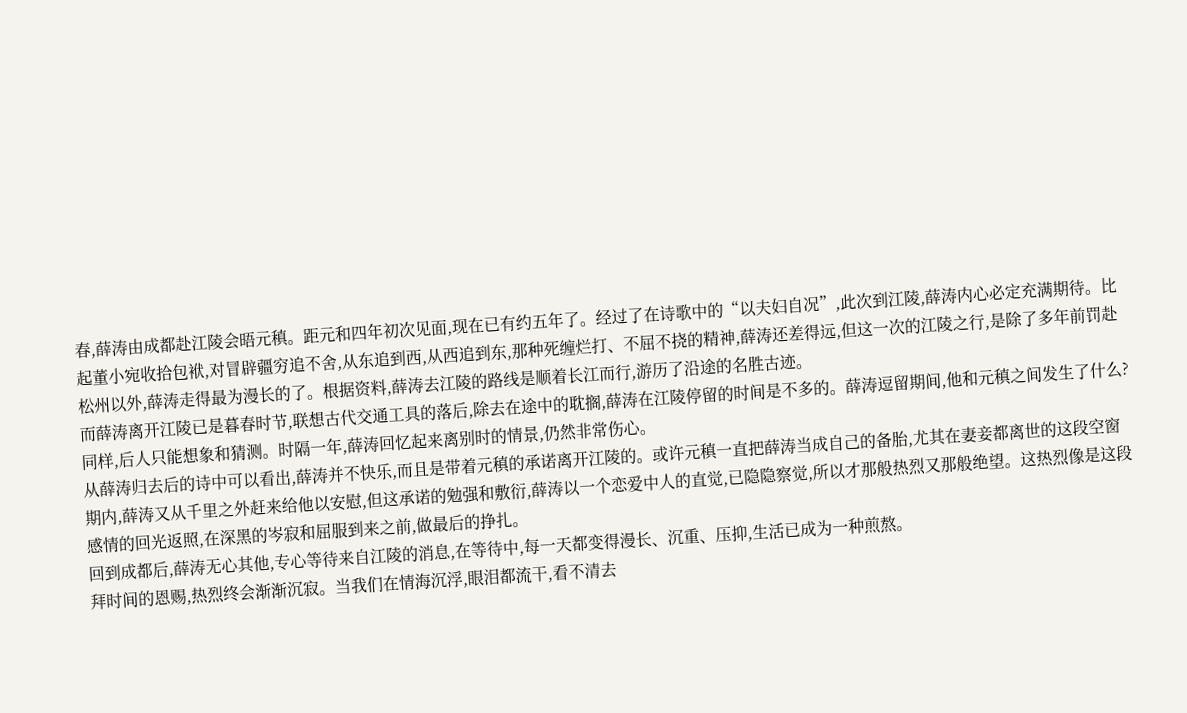春,薛涛由成都赴江陵会晤元稹。距元和四年初次见面,现在已有约五年了。经过了在诗歌中的“以夫妇自况”,此次到江陵,薛涛内心必定充满期待。比起董小宛收拾包袱,对冒辟疆穷追不舍,从东追到西,从西追到东,那种死缠烂打、不屈不挠的精神,薛涛还差得远,但这一次的江陵之行,是除了多年前罚赴松州以外,薛涛走得最为漫长的了。根据资料,薛涛去江陵的路线是顺着长江而行,游历了沿途的名胜古迹。
而薛涛离开江陵已是暮春时节,联想古代交通工具的落后,除去在途中的耽搁,薛涛在江陵停留的时间是不多的。薛涛逗留期间,他和元稹之间发生了什么?同样,后人只能想象和猜测。时隔一年,薛涛回忆起来离别时的情景,仍然非常伤心。
从薛涛归去后的诗中可以看出,薛涛并不快乐,而且是带着元稹的承诺离开江陵的。或许元稹一直把薛涛当成自己的备胎,尤其在妻妾都离世的这段空窗期内,薛涛又从千里之外赶来给他以安慰,但这承诺的勉强和敷衍,薛涛以一个恋爱中人的直觉,已隐隐察觉,所以才那般热烈又那般绝望。这热烈像是这段感情的回光返照,在深黑的岑寂和屈服到来之前,做最后的挣扎。
回到成都后,薛涛无心其他,专心等待来自江陵的消息,在等待中,每一天都变得漫长、沉重、压抑,生活已成为一种煎熬。
拜时间的恩赐,热烈终会渐渐沉寂。当我们在情海沉浮,眼泪都流干,看不清去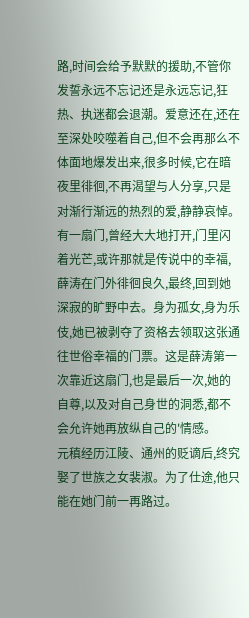路,时间会给予默默的援助,不管你发誓永远不忘记还是永远忘记,狂热、执迷都会退潮。爱意还在,还在至深处咬噬着自己,但不会再那么不体面地爆发出来,很多时候,它在暗夜里徘徊,不再渴望与人分享,只是对渐行渐远的热烈的爱,静静哀悼。
有一扇门,曾经大大地打开,门里闪着光芒,或许那就是传说中的幸福,薛涛在门外徘徊良久,最终,回到她深寂的旷野中去。身为孤女,身为乐伎,她已被剥夺了资格去领取这张通往世俗幸福的门票。这是薛涛第一次靠近这扇门,也是最后一次,她的自尊,以及对自己身世的洞悉,都不会允许她再放纵自己的'情感。
元稹经历江陵、通州的贬谪后,终究娶了世族之女裴淑。为了仕途,他只能在她门前一再路过。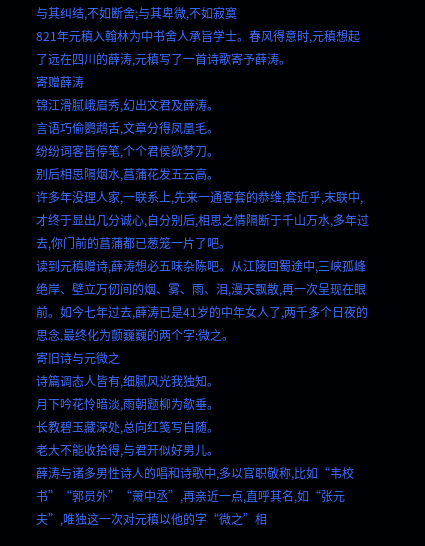与其纠结,不如断舍;与其卑微,不如寂寞
821年元稹入翰林为中书舍人承旨学士。春风得意时,元稹想起了远在四川的薛涛,元稹写了一首诗歌寄予薛涛。
寄赠薛涛
锦江滑腻峨眉秀,幻出文君及薛涛。
言语巧偷鹦鹉舌,文章分得凤凰毛。
纷纷词客皆停笔,个个君侯欲梦刀。
别后相思隔烟水,菖蒲花发五云高。
许多年没理人家,一联系上,先来一通客套的恭维,套近乎,末联中,才终于显出几分诚心,自分别后,相思之情隔断于千山万水,多年过去,你门前的菖蒲都已葱笼一片了吧。
读到元稹赠诗,薛涛想必五味杂陈吧。从江陵回蜀途中,三峡孤峰绝岸、壁立万仞间的烟、雾、雨、泪,漫天飘散,再一次呈现在眼前。如今七年过去,薛涛已是41岁的中年女人了,两千多个日夜的思念,最终化为颤巍巍的两个字:微之。
寄旧诗与元微之
诗篇调态人皆有,细腻风光我独知。
月下吟花怜暗淡,雨朝题柳为欹垂。
长教碧玉藏深处,总向红笺写自随。
老大不能收拾得,与君开似好男儿。
薛涛与诸多男性诗人的唱和诗歌中,多以官职敬称,比如“韦校书”“郭员外”“萧中丞”,再亲近一点,直呼其名,如“张元夫”,唯独这一次对元稹以他的字“微之”相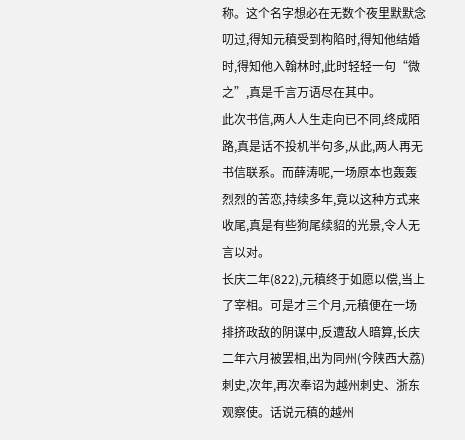称。这个名字想必在无数个夜里默默念叨过,得知元稹受到构陷时,得知他结婚时,得知他入翰林时,此时轻轻一句“微之”,真是千言万语尽在其中。
此次书信,两人人生走向已不同,终成陌路,真是话不投机半句多,从此,两人再无书信联系。而薛涛呢,一场原本也轰轰烈烈的苦恋,持续多年,竟以这种方式来收尾,真是有些狗尾续貂的光景,令人无言以对。
长庆二年(822),元稹终于如愿以偿,当上了宰相。可是才三个月,元稹便在一场排挤政敌的阴谋中,反遭敌人暗算,长庆二年六月被罢相,出为同州(今陕西大荔)刺史,次年,再次奉诏为越州刺史、浙东观察使。话说元稹的越州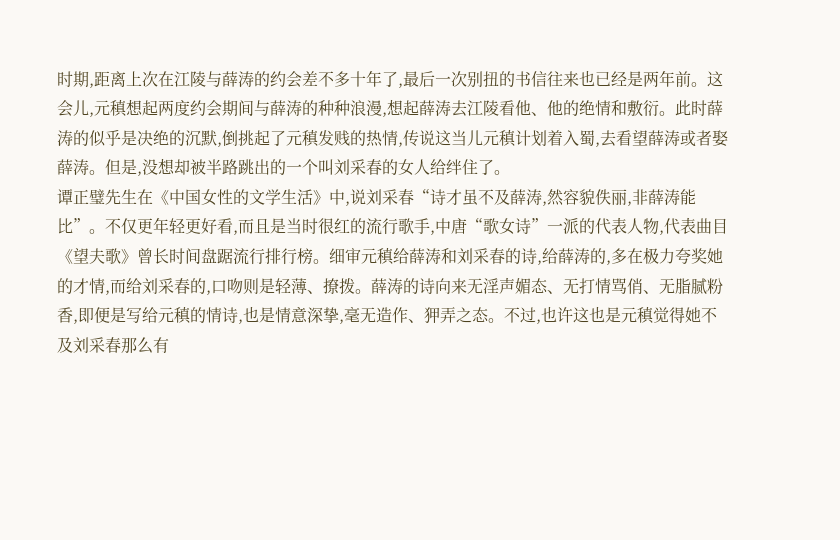时期,距离上次在江陵与薛涛的约会差不多十年了,最后一次别扭的书信往来也已经是两年前。这会儿,元稹想起两度约会期间与薛涛的种种浪漫,想起薛涛去江陵看他、他的绝情和敷衍。此时薛涛的似乎是决绝的沉默,倒挑起了元稹发贱的热情,传说这当儿元稹计划着入蜀,去看望薛涛或者娶薛涛。但是,没想却被半路跳出的一个叫刘采春的女人给绊住了。
谭正璧先生在《中国女性的文学生活》中,说刘采春“诗才虽不及薛涛,然容貌佚丽,非薛涛能比”。不仅更年轻更好看,而且是当时很红的流行歌手,中唐“歌女诗”一派的代表人物,代表曲目《望夫歌》曾长时间盘踞流行排行榜。细审元稹给薛涛和刘采春的诗,给薛涛的,多在极力夸奖她的才情,而给刘采春的,口吻则是轻薄、撩拨。薛涛的诗向来无淫声媚态、无打情骂俏、无脂腻粉香,即便是写给元稹的情诗,也是情意深挚,毫无造作、狎弄之态。不过,也许这也是元稹觉得她不及刘采春那么有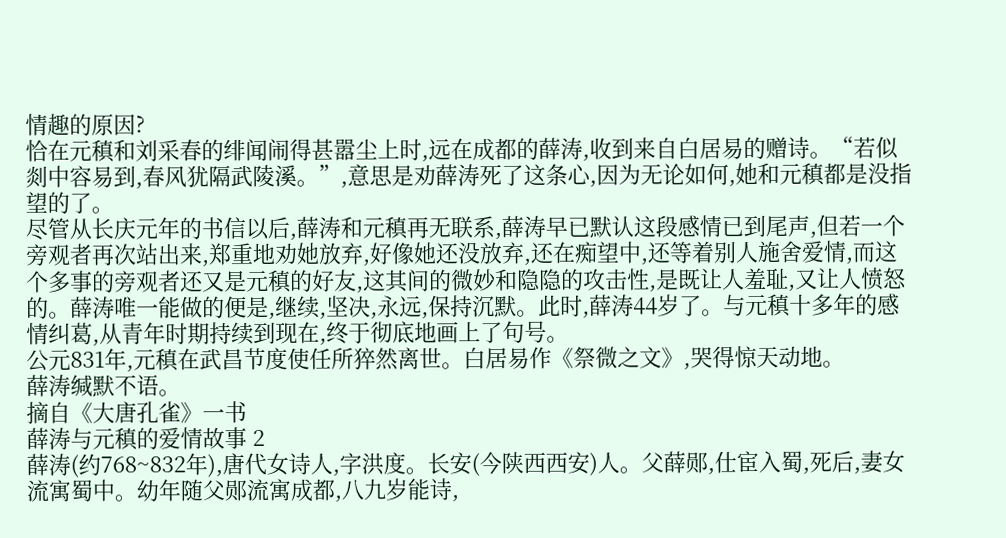情趣的原因?
恰在元稹和刘采春的绯闻闹得甚嚣尘上时,远在成都的薛涛,收到来自白居易的赠诗。“若似剡中容易到,春风犹隔武陵溪。”,意思是劝薛涛死了这条心,因为无论如何,她和元稹都是没指望的了。
尽管从长庆元年的书信以后,薛涛和元稹再无联系,薛涛早已默认这段感情已到尾声,但若一个旁观者再次站出来,郑重地劝她放弃,好像她还没放弃,还在痴望中,还等着别人施舍爱情,而这个多事的旁观者还又是元稹的好友,这其间的微妙和隐隐的攻击性,是既让人羞耻,又让人愤怒的。薛涛唯一能做的便是,继续,坚决,永远,保持沉默。此时,薛涛44岁了。与元稹十多年的感情纠葛,从青年时期持续到现在,终于彻底地画上了句号。
公元831年,元稹在武昌节度使任所猝然离世。白居易作《祭微之文》,哭得惊天动地。
薛涛缄默不语。
摘自《大唐孔雀》一书
薛涛与元稹的爱情故事 2
薛涛(约768~832年),唐代女诗人,字洪度。长安(今陕西西安)人。父薛郧,仕宦入蜀,死后,妻女流寓蜀中。幼年随父郧流寓成都,八九岁能诗,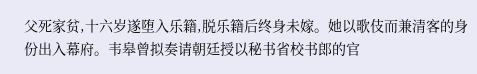父死家贫,十六岁遂堕入乐籍,脱乐籍后终身未嫁。她以歌伎而兼清客的身份出入幕府。韦皋曾拟奏请朝廷授以秘书省校书郎的官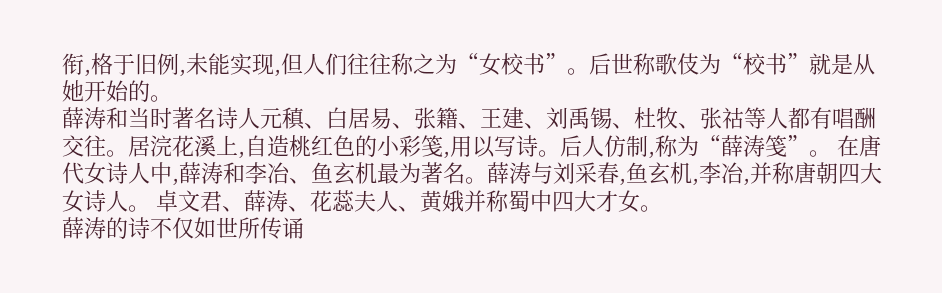衔,格于旧例,未能实现,但人们往往称之为“女校书”。后世称歌伎为“校书”就是从她开始的。
薛涛和当时著名诗人元稹、白居易、张籍、王建、刘禹锡、杜牧、张祜等人都有唱酬交往。居浣花溪上,自造桃红色的小彩笺,用以写诗。后人仿制,称为“薛涛笺”。 在唐代女诗人中,薛涛和李冶、鱼玄机最为著名。薛涛与刘采春,鱼玄机,李冶,并称唐朝四大女诗人。 卓文君、薛涛、花蕊夫人、黄娥并称蜀中四大才女。
薛涛的诗不仅如世所传诵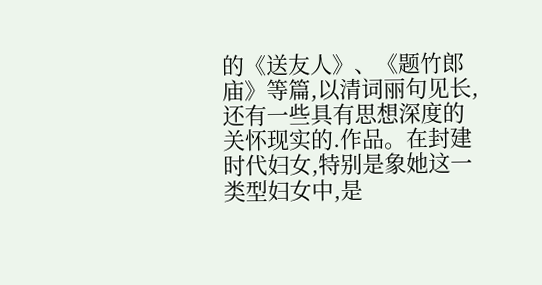的《送友人》、《题竹郎庙》等篇,以清词丽句见长,还有一些具有思想深度的关怀现实的.作品。在封建时代妇女,特别是象她这一类型妇女中,是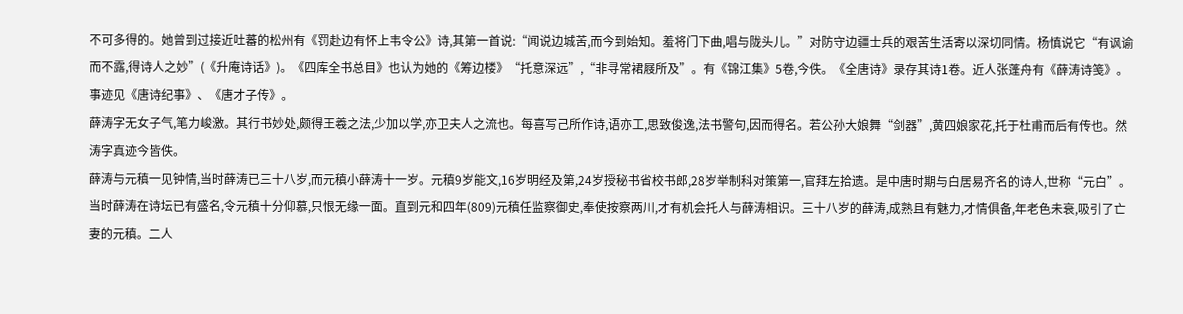不可多得的。她曾到过接近吐蕃的松州有《罚赴边有怀上韦令公》诗,其第一首说:“闻说边城苦,而今到始知。羞将门下曲,唱与陇头儿。”对防守边疆士兵的艰苦生活寄以深切同情。杨慎说它“有讽谕而不露,得诗人之妙”(《升庵诗话》)。《四库全书总目》也认为她的《筹边楼》“托意深远”,“非寻常裙屐所及”。有《锦江集》5卷,今佚。《全唐诗》录存其诗1卷。近人张蓬舟有《薛涛诗笺》。事迹见《唐诗纪事》、《唐才子传》。
薛涛字无女子气,笔力峻激。其行书妙处,颇得王羲之法,少加以学,亦卫夫人之流也。每喜写己所作诗,语亦工,思致俊逸,法书警句,因而得名。若公孙大娘舞“剑器”,黄四娘家花,托于杜甫而后有传也。然涛字真迹今皆佚。
薛涛与元稹一见钟情,当时薛涛已三十八岁,而元稹小薛涛十一岁。元稹9岁能文,16岁明经及第,24岁授秘书省校书郎,28岁举制科对策第一,官拜左拾遗。是中唐时期与白居易齐名的诗人,世称“元白”。当时薛涛在诗坛已有盛名,令元稹十分仰慕,只恨无缘一面。直到元和四年(809)元稹任监察御史,奉使按察两川,才有机会托人与薛涛相识。三十八岁的薛涛,成熟且有魅力,才情俱备,年老色未衰,吸引了亡妻的元稹。二人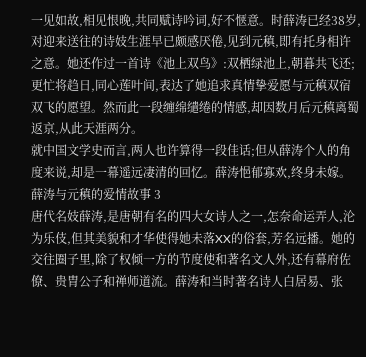一见如故,相见恨晚,共同赋诗吟词,好不惬意。时薛涛已经38岁,对迎来送往的诗妓生涯早已颇感厌倦,见到元稹,即有托身相许之意。她还作过一首诗《池上双鸟》:双栖绿池上,朝暮共飞还;更忙将趋日,同心莲叶间,表达了她追求真情挚爱愿与元稹双宿双飞的愿望。然而此一段缠绵缱绻的情感,却因数月后元稹离蜀返京,从此天涯两分。
就中国文学史而言,两人也许算得一段佳话;但从薛涛个人的角度来说,却是一幕遥远凄清的回忆。薛涛悒郁寡欢,终身未嫁。
薛涛与元稹的爱情故事 3
唐代名妓薛涛,是唐朝有名的四大女诗人之一,怎奈命运弄人,沦为乐伎,但其美貌和才华使得她未落XX的俗套,芳名远播。她的交往圈子里,除了权倾一方的节度使和著名文人外,还有幕府佐僚、贵胄公子和禅师道流。薛涛和当时著名诗人白居易、张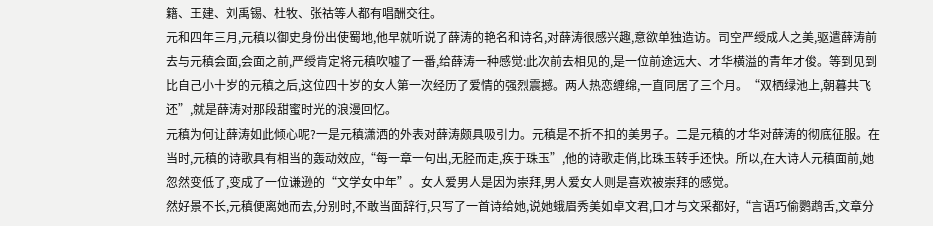籍、王建、刘禹锡、杜牧、张祜等人都有唱酬交往。
元和四年三月,元稹以御史身份出使蜀地,他早就听说了薛涛的艳名和诗名,对薛涛很感兴趣,意欲单独造访。司空严绶成人之美,驱遣薛涛前去与元稹会面,会面之前,严绶肯定将元稹吹嘘了一番,给薛涛一种感觉:此次前去相见的,是一位前途远大、才华横溢的青年才俊。等到见到比自己小十岁的元稹之后,这位四十岁的女人第一次经历了爱情的强烈震撼。两人热恋缠绵,一直同居了三个月。“双栖绿池上,朝暮共飞还”,就是薛涛对那段甜蜜时光的浪漫回忆。
元稹为何让薛涛如此倾心呢?一是元稹潇洒的外表对薛涛颇具吸引力。元稹是不折不扣的美男子。二是元稹的才华对薛涛的彻底征服。在当时,元稹的诗歌具有相当的轰动效应,“每一章一句出,无胫而走,疾于珠玉”,他的诗歌走俏,比珠玉转手还快。所以,在大诗人元稹面前,她忽然变低了,变成了一位谦逊的“文学女中年”。女人爱男人是因为崇拜,男人爱女人则是喜欢被崇拜的感觉。
然好景不长,元稹便离她而去,分别时,不敢当面辞行,只写了一首诗给她,说她蛾眉秀美如卓文君,口才与文采都好,“言语巧偷鹦鹉舌,文章分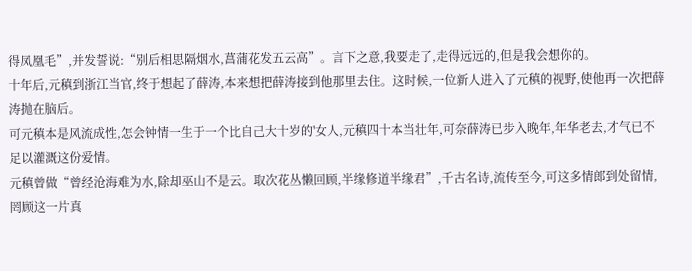得凤凰毛”,并发誓说:“别后相思隔烟水,菖蒲花发五云高”。言下之意,我要走了,走得远远的,但是我会想你的。
十年后,元稹到浙江当官,终于想起了薛涛,本来想把薛涛接到他那里去住。这时候,一位新人进入了元稹的视野,使他再一次把薛涛抛在脑后。
可元稹本是风流成性,怎会钟情一生于一个比自己大十岁的'女人,元稹四十本当壮年,可奈薛涛已步入晚年,年华老去,才气已不足以灌溉这份爱情。
元稹曾做“曾经沧海难为水,除却巫山不是云。取次花丛懒回顾,半缘修道半缘君”,千古名诗,流传至今,可这多情郎到处留情,罔顾这一片真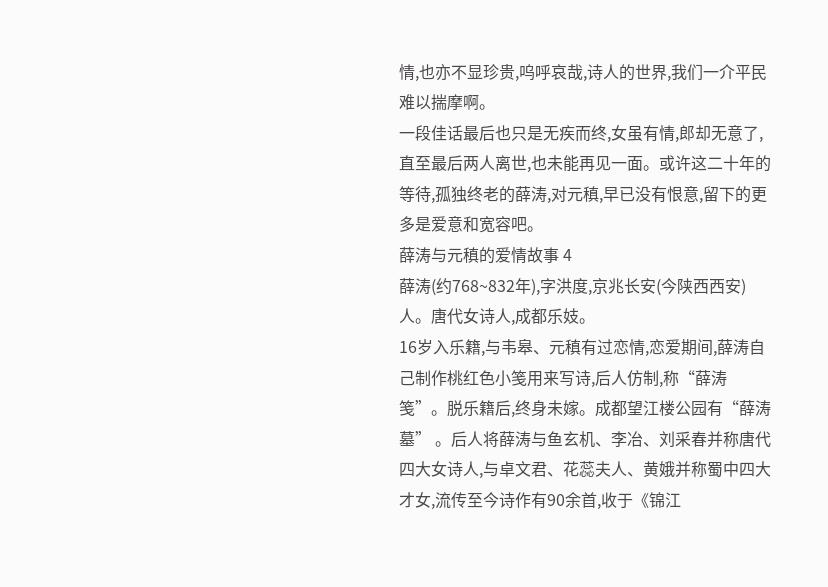情,也亦不显珍贵,呜呼哀哉,诗人的世界,我们一介平民难以揣摩啊。
一段佳话最后也只是无疾而终,女虽有情,郎却无意了,直至最后两人离世,也未能再见一面。或许这二十年的等待,孤独终老的薛涛,对元稹,早已没有恨意,留下的更多是爱意和宽容吧。
薛涛与元稹的爱情故事 4
薛涛(约768~832年),字洪度,京兆长安(今陕西西安)人。唐代女诗人,成都乐妓。
16岁入乐籍,与韦皋、元稹有过恋情,恋爱期间,薛涛自己制作桃红色小笺用来写诗,后人仿制,称“薛涛笺”。脱乐籍后,终身未嫁。成都望江楼公园有“薛涛墓” 。后人将薛涛与鱼玄机、李冶、刘采春并称唐代四大女诗人,与卓文君、花蕊夫人、黄娥并称蜀中四大才女,流传至今诗作有90余首,收于《锦江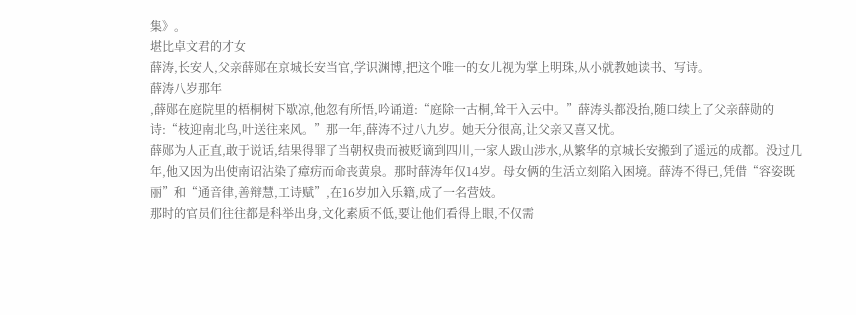集》。
堪比卓文君的才女
薛涛,长安人,父亲薛郧在京城长安当官,学识渊博,把这个唯一的女儿视为掌上明珠,从小就教她读书、写诗。
薛涛八岁那年
,薛郧在庭院里的梧桐树下歇凉,他忽有所悟,吟诵道:“庭除一古桐,耸干入云中。”薛涛头都没抬,随口续上了父亲薛勋的诗:“枝迎南北鸟,叶送往来风。”那一年,薛涛不过八九岁。她天分很高,让父亲又喜又忧。
薛郧为人正直,敢于说话,结果得罪了当朝权贵而被贬谪到四川,一家人跋山涉水,从繁华的京城长安搬到了遥远的成都。没过几年,他又因为出使南诏沾染了瘴疠而命丧黄泉。那时薛涛年仅14岁。母女俩的生活立刻陷入困境。薛涛不得已,凭借“容姿既丽”和“通音律,善辩慧,工诗赋”,在16岁加入乐籍,成了一名营妓。
那时的官员们往往都是科举出身,文化素质不低,要让他们看得上眼,不仅需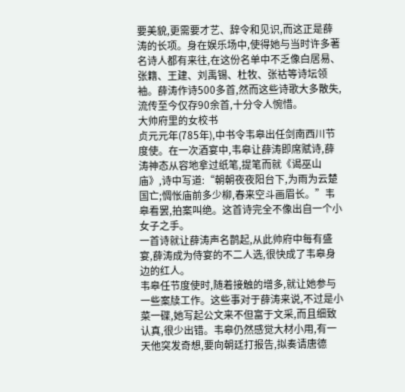要美貌,更需要才艺、辞令和见识,而这正是薛涛的长项。身在娱乐场中,使得她与当时许多著名诗人都有来往,在这份名单中不乏像白居易、张籍、王建、刘禹锡、杜牧、张祜等诗坛领袖。薛涛作诗500多首,然而这些诗歌大多散失,流传至今仅存90余首,十分令人惋惜。
大帅府里的女校书
贞元元年(785年),中书令韦皋出任剑南西川节度使。在一次酒宴中,韦皋让薛涛即席赋诗,薛涛神态从容地拿过纸笔,提笔而就《谒巫山庙》,诗中写道:“朝朝夜夜阳台下,为雨为云楚国亡;惆怅庙前多少柳,春来空斗画眉长。”韦皋看罢,拍案叫绝。这首诗完全不像出自一个小女子之手。
一首诗就让薛涛声名鹊起,从此帅府中每有盛宴,薛涛成为侍宴的不二人选,很快成了韦皋身边的红人。
韦皋任节度使时,随着接触的增多,就让她参与一些案牍工作。这些事对于薛涛来说,不过是小菜一碟,她写起公文来不但富于文采,而且细致认真,很少出错。韦皋仍然感觉大材小用,有一天他突发奇想,要向朝廷打报告,拟奏请唐德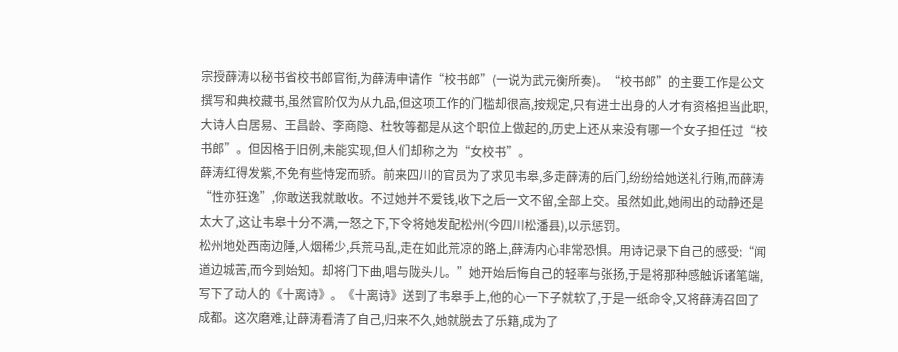宗授薛涛以秘书省校书郎官衔,为薛涛申请作“校书郎”(一说为武元衡所奏)。“校书郎”的主要工作是公文撰写和典校藏书,虽然官阶仅为从九品,但这项工作的门槛却很高,按规定,只有进士出身的人才有资格担当此职,大诗人白居易、王昌龄、李商隐、杜牧等都是从这个职位上做起的,历史上还从来没有哪一个女子担任过“校书郎”。但因格于旧例,未能实现,但人们却称之为“女校书”。
薛涛红得发紫,不免有些恃宠而骄。前来四川的官员为了求见韦皋,多走薛涛的后门,纷纷给她送礼行贿,而薛涛“性亦狂逸”,你敢送我就敢收。不过她并不爱钱,收下之后一文不留,全部上交。虽然如此,她闹出的动静还是太大了,这让韦皋十分不满,一怒之下,下令将她发配松州(今四川松潘县),以示惩罚。
松州地处西南边陲,人烟稀少,兵荒马乱,走在如此荒凉的路上,薛涛内心非常恐惧。用诗记录下自己的感受:“闻道边城苦,而今到始知。却将门下曲,唱与陇头儿。”她开始后悔自己的轻率与张扬,于是将那种感触诉诸笔端,写下了动人的《十离诗》。《十离诗》送到了韦皋手上,他的心一下子就软了,于是一纸命令,又将薛涛召回了成都。这次磨难,让薛涛看清了自己,归来不久,她就脱去了乐籍,成为了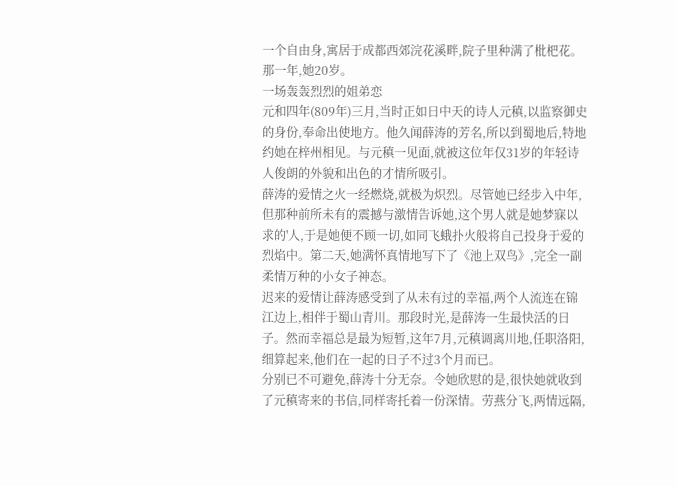一个自由身,寓居于成都西郊浣花溪畔,院子里种满了枇杷花。那一年,她20岁。
一场轰轰烈烈的姐弟恋
元和四年(809年)三月,当时正如日中天的诗人元稹,以监察御史的身份,奉命出使地方。他久闻薛涛的芳名,所以到蜀地后,特地约她在梓州相见。与元稹一见面,就被这位年仅31岁的年轻诗人俊朗的外貌和出色的才情所吸引。
薛涛的爱情之火一经燃烧,就极为炽烈。尽管她已经步入中年,但那种前所未有的震撼与激情告诉她,这个男人就是她梦寐以求的'人,于是她便不顾一切,如同飞蛾扑火般将自己投身于爱的烈焰中。第二天,她满怀真情地写下了《池上双鸟》,完全一副柔情万种的小女子神态。
迟来的爱情让薛涛感受到了从未有过的幸福,两个人流连在锦江边上,相伴于蜀山青川。那段时光,是薛涛一生最快活的日子。然而幸福总是最为短暂,这年7月,元稹调离川地,任职洛阳,细算起来,他们在一起的日子不过3个月而已。
分别已不可避免,薛涛十分无奈。令她欣慰的是,很快她就收到了元稹寄来的书信,同样寄托着一份深情。劳燕分飞,两情远隔,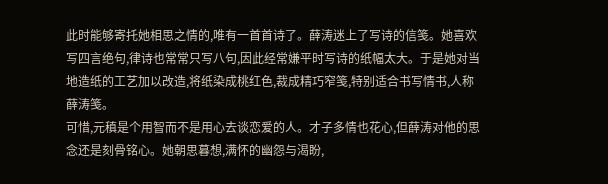此时能够寄托她相思之情的,唯有一首首诗了。薛涛迷上了写诗的信笺。她喜欢写四言绝句,律诗也常常只写八句,因此经常嫌平时写诗的纸幅太大。于是她对当地造纸的工艺加以改造,将纸染成桃红色,裁成精巧窄笺,特别适合书写情书,人称薛涛笺。
可惜,元稹是个用智而不是用心去谈恋爱的人。才子多情也花心,但薛涛对他的思念还是刻骨铭心。她朝思暮想,满怀的幽怨与渴盼,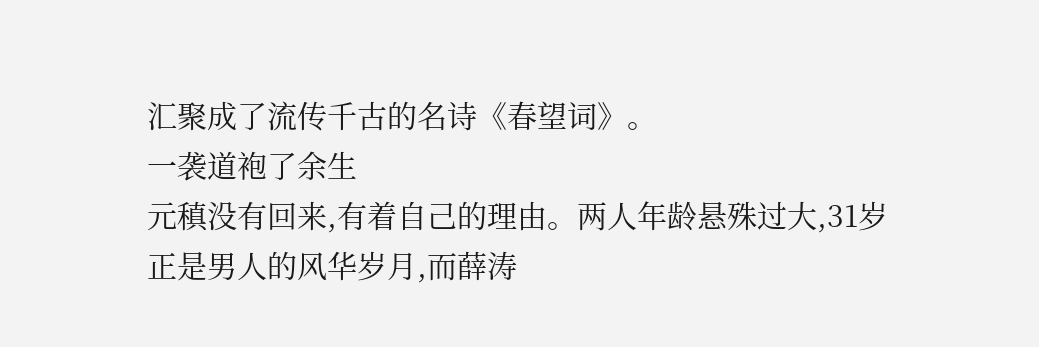汇聚成了流传千古的名诗《春望词》。
一袭道袍了余生
元稹没有回来,有着自己的理由。两人年龄悬殊过大,31岁正是男人的风华岁月,而薛涛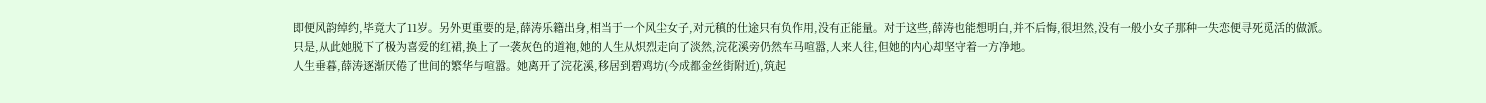即便风韵绰约,毕竟大了11岁。另外更重要的是,薛涛乐籍出身,相当于一个风尘女子,对元稹的仕途只有负作用,没有正能量。对于这些,薛涛也能想明白,并不后悔,很坦然,没有一般小女子那种一失恋便寻死觅活的做派。
只是,从此她脱下了极为喜爱的红裙,换上了一袭灰色的道袍,她的人生从炽烈走向了淡然,浣花溪旁仍然车马喧嚣,人来人往,但她的内心却坚守着一方净地。
人生垂暮,薛涛逐渐厌倦了世间的繁华与喧嚣。她离开了浣花溪,移居到碧鸡坊(今成都金丝街附近),筑起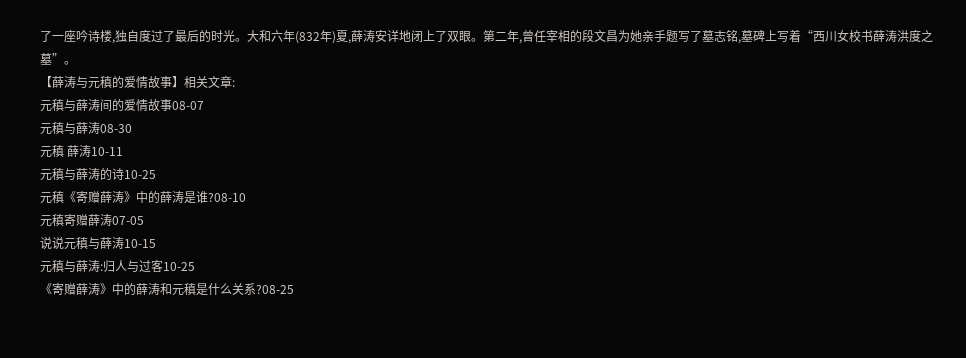了一座吟诗楼,独自度过了最后的时光。大和六年(832年)夏,薛涛安详地闭上了双眼。第二年,曾任宰相的段文昌为她亲手题写了墓志铭,墓碑上写着“西川女校书薛涛洪度之墓”。
【薛涛与元稹的爱情故事】相关文章:
元稹与薛涛间的爱情故事08-07
元稹与薛涛08-30
元稹 薛涛10-11
元稹与薛涛的诗10-25
元稹《寄赠薛涛》中的薛涛是谁?08-10
元稹寄赠薛涛07-05
说说元稹与薛涛10-15
元稹与薛涛:归人与过客10-25
《寄赠薛涛》中的薛涛和元稹是什么关系?08-25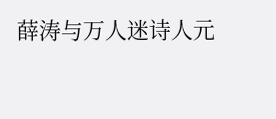薛涛与万人迷诗人元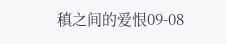稹之间的爱恨09-08